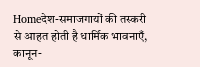Homeदेश-समाजगायों की तस्करी से आहत होती है धार्मिक भावनाएँ, कानून-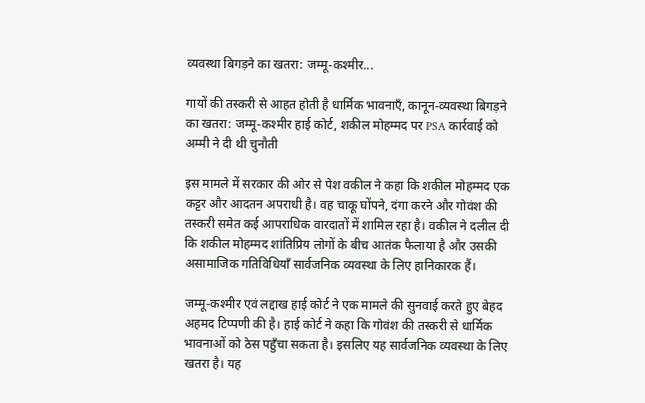व्यवस्था बिगड़ने का खतरा: जम्मू-कश्मीर...

गायों की तस्करी से आहत होती है धार्मिक भावनाएँ, कानून-व्यवस्था बिगड़ने का खतरा: जम्मू-कश्मीर हाई कोर्ट, शकील मोहम्मद पर PSA कार्रवाई को अम्मी ने दी थी चुनौती

इस मामले में सरकार की ओर से पेश वकील ने कहा कि शकील मोहम्मद एक कट्टर और आदतन अपराधी है। वह चाकू घोंपने, दंगा करने और गोवंश की तस्करी समेत कई आपराधिक वारदातों में शामिल रहा है। वकील ने दलील दी कि शकील मोहम्मद शांतिप्रिय लोगों के बीच आतंक फैलाया है और उसकी असामाजिक गतिविधियाँ सार्वजनिक व्यवस्था के लिए हानिकारक हैं।

जम्मू-कश्मीर एवं लद्दाख हाई कोर्ट ने एक मामले की सुनवाई करते हुए बेहद अहमद टिप्पणी की है। हाई कोर्ट ने कहा कि गोवंश की तस्करी से धार्मिक भावनाओं को ठेस पहुँचा सकता है। इसलिए यह सार्वजनिक व्यवस्था के लिए खतरा है। यह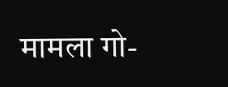मामला गो-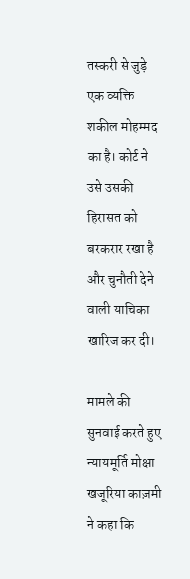तस्करी से जुड़े एक व्यक्ति शकील मोहम्मद का है। कोर्ट ने उसे उसकी हिरासत को बरकरार रखा है और चुनौती देने वाली याचिका खारिज कर दी।

मामले की सुनवाई करते हुए न्यायमूर्ति मोक्षा खजूरिया काज़मी ने कहा कि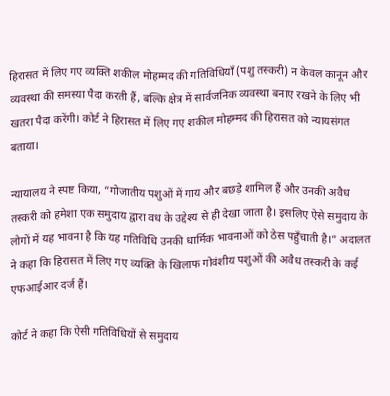हिरासत में लिए गए व्यक्ति शकील मोहम्मद की गतिविधियाँ (पशु तस्करी) न केवल कानून और व्यवस्था की समस्या पैदा करती हैं, बल्कि क्षेत्र में सार्वजनिक व्यवस्था बनाए रखने के लिए भी खतरा पैदा करेंगी। कोर्ट ने हिरासत में लिए गए शकील मोहम्मद की हिरासत को न्यायसंगत बताया।

न्यायालय ने स्पष्ट किया, “गोजातीय पशुओं में गाय और बछड़े शामिल हैं और उनकी अवैध तस्करी को हमेशा एक समुदाय द्वारा वध के उद्देश्य से ही देखा जाता है। इसलिए ऐसे समुदाय के लोगों में यह भावना है कि यह गतिविधि उनकी धार्मिक भावनाओं को ठेस पहुँचाती है।” अदालत ने कहा कि हिरासत में लिए गए व्यक्ति के खिलाफ गोवंशीय पशुओं की अवैध तस्करी के कई एफआईआर दर्ज हैं।

कोर्ट ने कहा कि ऐसी गतिविधियों से समुदाय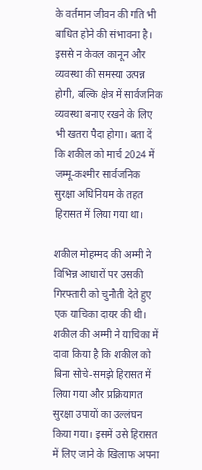के वर्तमान जीवन की गति भी बाधित होने की संभावना है। इससे न केवल कानून और व्यवस्था की समस्या उत्पन्न होगी, बल्कि क्षेत्र में सार्वजनिक व्यवस्था बनाए रखने के लिए भी खतरा पैदा होगा। बता दें कि शकील को मार्च 2024 में जम्मू-कश्मीर सार्वजनिक सुरक्षा अधिनियम के तहत हिरासत में लिया गया था।

शकील मोहम्मद की अम्मी ने विभिन्न आधारों पर उसकी गिरफ्तारी को चुनौती देते हुए एक याचिका दायर की थी। शकील की अम्मी ने याचिका में दावा किया है कि शकील को बिना सोचे-समझे हिरासत में लिया गया और प्रक्रियागत सुरक्षा उपायों का उल्लंघन किया गया। इसमें उसे हिरासत में लिए जाने के खिलाफ अपना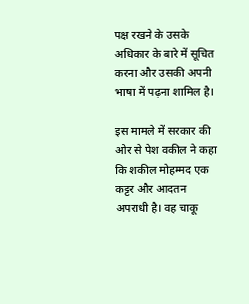पक्ष रखने के उसके अधिकार के बारे में सूचित करना और उसकी अपनी भाषा में पढ़ना शामिल है।

इस मामले में सरकार की ओर से पेश वकील ने कहा कि शकील मोहम्मद एक कट्टर और आदतन अपराधी है। वह चाकू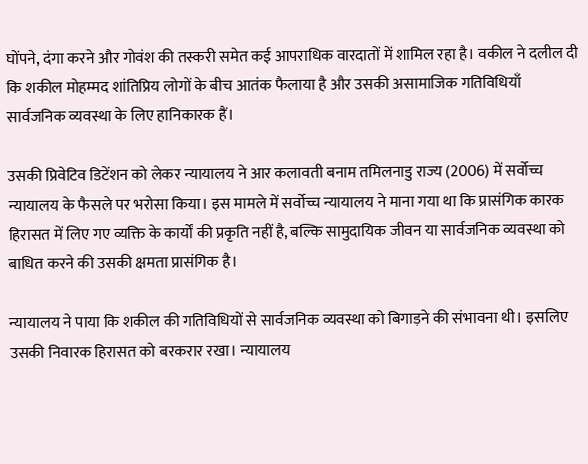घोंपने, दंगा करने और गोवंश की तस्करी समेत कई आपराधिक वारदातों में शामिल रहा है। वकील ने दलील दी कि शकील मोहम्मद शांतिप्रिय लोगों के बीच आतंक फैलाया है और उसकी असामाजिक गतिविधियाँ सार्वजनिक व्यवस्था के लिए हानिकारक हैं।

उसकी प्रिवेटिव डिटेंशन को लेकर न्यायालय ने आर कलावती बनाम तमिलनाडु राज्य (2006) में सर्वोच्च न्यायालय के फैसले पर भरोसा किया। इस मामले में सर्वोच्च न्यायालय ने माना गया था कि प्रासंगिक कारक हिरासत में लिए गए व्यक्ति के कार्यों की प्रकृति नहीं है, बल्कि सामुदायिक जीवन या सार्वजनिक व्यवस्था को बाधित करने की उसकी क्षमता प्रासंगिक है।

न्यायालय ने पाया कि शकील की गतिविधियों से सार्वजनिक व्यवस्था को बिगाड़ने की संभावना थी। इसलिए उसकी निवारक हिरासत को बरकरार रखा। न्यायालय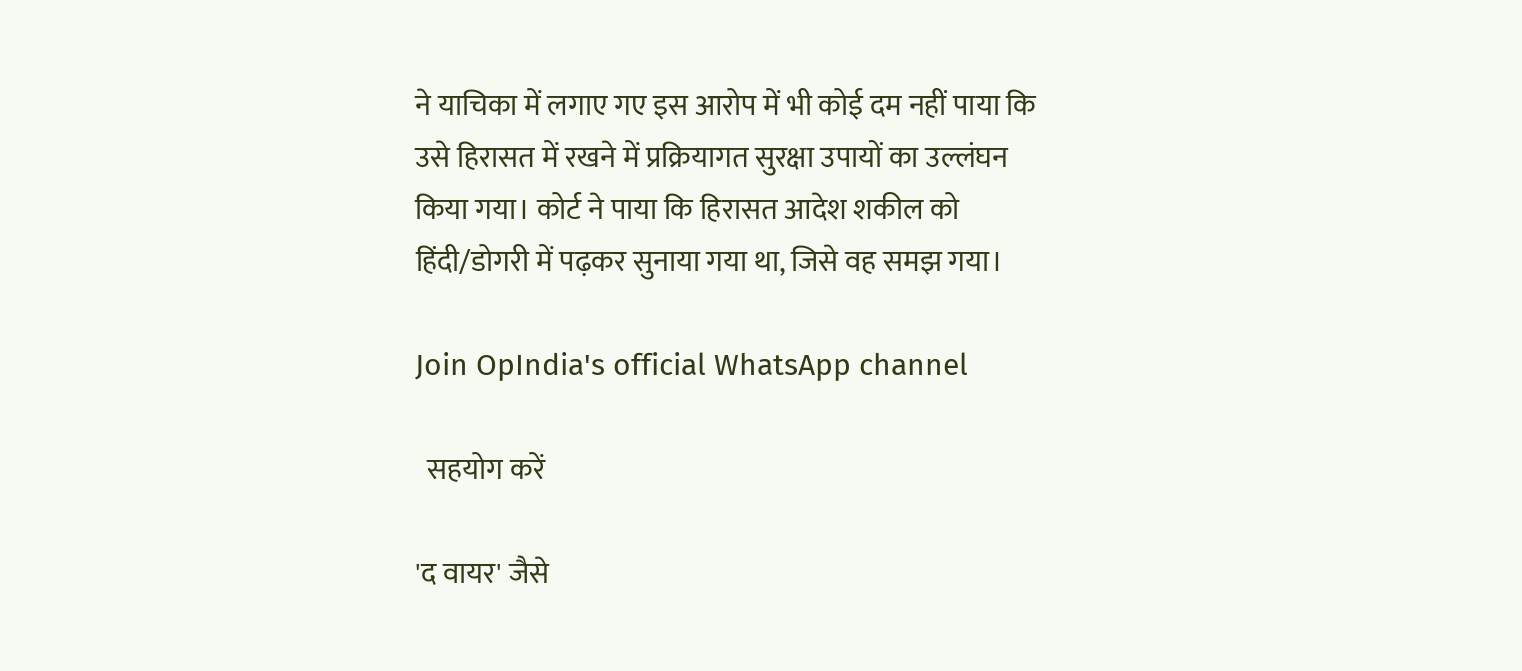ने याचिका में लगाए गए इस आरोप में भी कोई दम नहीं पाया कि उसे हिरासत में रखने में प्रक्रियागत सुरक्षा उपायों का उल्लंघन किया गया। कोर्ट ने पाया कि हिरासत आदेश शकील को हिंदी/डोगरी में पढ़कर सुनाया गया था, जिसे वह समझ गया।

Join OpIndia's official WhatsApp channel

  सहयोग करें

'द वायर' जैसे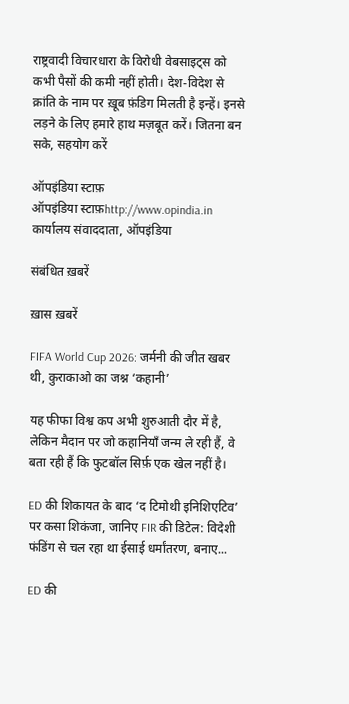राष्ट्रवादी विचारधारा के विरोधी वेबसाइट्स को कभी पैसों की कमी नहीं होती। देश-विदेश से क्रांति के नाम पर ख़ूब फ़ंडिग मिलती है इन्हें। इनसे लड़ने के लिए हमारे हाथ मज़बूत करें। जितना बन सके, सहयोग करें

ऑपइंडिया स्टाफ़
ऑपइंडिया स्टाफ़http://www.opindia.in
कार्यालय संवाददाता, ऑपइंडिया

संबंधित ख़बरें

ख़ास ख़बरें

FIFA World Cup 2026: जर्मनी की जीत खबर थी, कुराकाओ का जश्न ‘कहानी’

यह फीफा विश्व कप अभी शुरुआती दौर में है, लेकिन मैदान पर जो कहानियाँ जन्म ले रही हैं, वे बता रही हैं कि फुटबॉल सिर्फ़ एक खेल नहीं है।

ED की शिकायत के बाद ‘द टिमोथी इनिशिएटिव’ पर कसा शिकंजा, जानिए FIR की डिटेल: विदेशी फंडिंग से चल रहा था ईसाई धर्मांतरण, बनाए...

ED की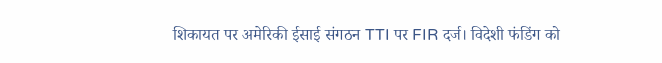शिकायत पर अमेरिकी ईसाई संगठन TTI पर FIR दर्ज। विदेशी फंडिंग को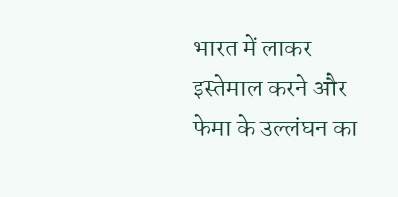भारत में लाकर इस्तेमाल करने और फेमा के उल्लंघन का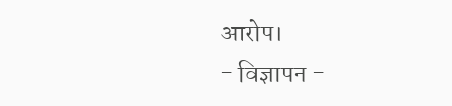आरोप।
- विज्ञापन -